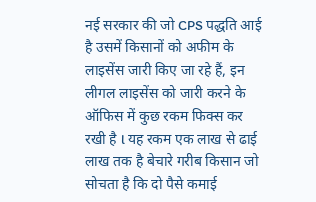नई सरकार की जो CPS पद्धति आई है उसमें किसानों को अफीम के लाइसेंस जारी किए जा रहे हैं, इन लीगल लाइसेंस को जारी करने के ऑफिस में कुछ रकम फिक्स कर रखी है l यह रकम एक लाख से ढाई लाख तक है बेचारे गरीब किसान जो सोचता है कि दो पैसे कमाई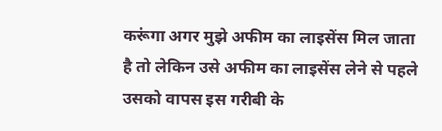करूंगा अगर मुझे अफीम का लाइसेंस मिल जाता है तो लेकिन उसे अफीम का लाइसेंस लेने से पहले उसको वापस इस गरीबी के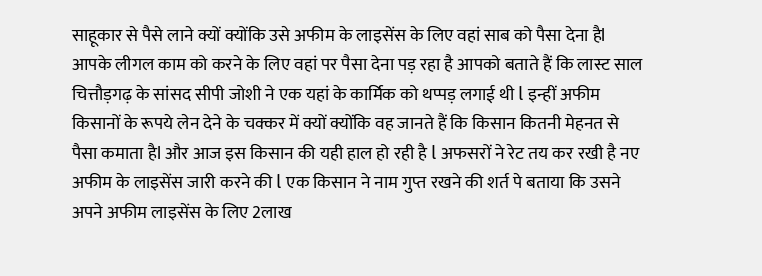साहूकार से पैसे लाने क्यों क्योंकि उसे अफीम के लाइसेंस के लिए वहां साब को पैसा देना हैl आपके लीगल काम को करने के लिए वहां पर पैसा देना पड़ रहा है आपको बताते हैं कि लास्ट साल चित्तौड़गढ़ के सांसद सीपी जोशी ने एक यहां के कार्मिक को थप्पड़ लगाई थी l इन्हीं अफीम किसानों के रूपये लेन देने के चक्कर में क्यों क्योंकि वह जानते हैं कि किसान कितनी मेहनत से पैसा कमाता हैl और आज इस किसान की यही हाल हो रही है l अफसरों ने रेट तय कर रखी है नए अफीम के लाइसेंस जारी करने की l एक किसान ने नाम गुप्त रखने की शर्त पे बताया कि उसने अपने अफीम लाइसेंस के लिए 2लाख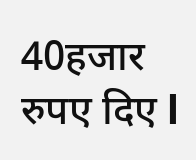40हजार रुपए दिए l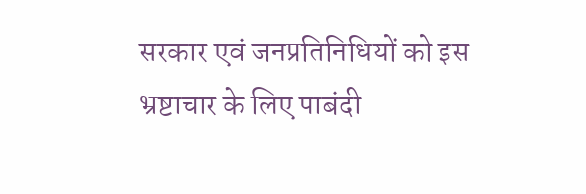सरकार एवं जनप्रतिनिधियों को इस भ्रष्टाचार के लिए पाबंदी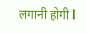लगानी होगी l